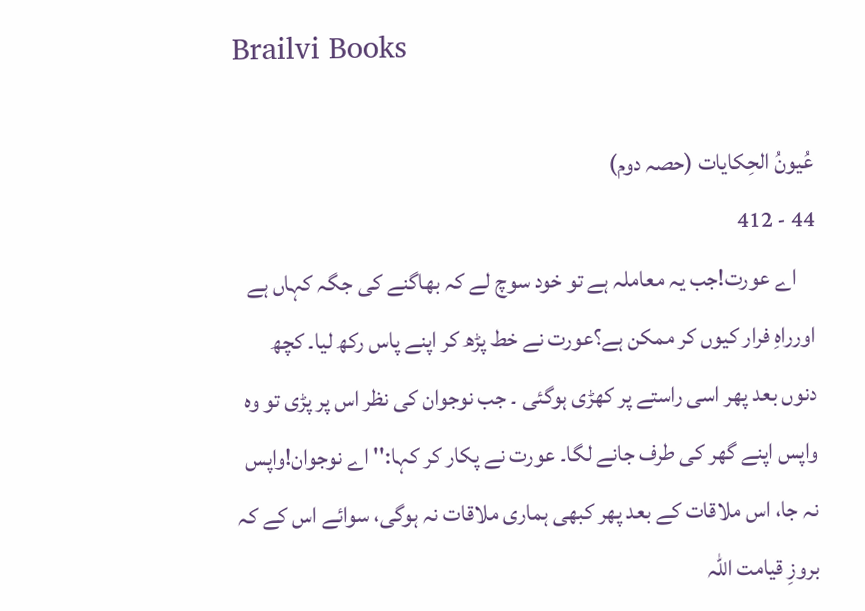Brailvi Books

عُیونُ الحِکایات (حصہ دوم)
44 - 412
    اے عورت!جب یہ معاملہ ہے تو خود سوچ لے کہ بھاگنے کی جگہ کہاں ہے اورراہِ فرار کیوں کر ممکن ہے؟عورت نے خط پڑھ کر اپنے پاس رکھ لیا۔ کچھ دنوں بعد پھر اسی راستے پر کھڑی ہوگئی ۔ جب نوجوان کی نظر اس پر پڑی تو وہ واپس اپنے گھر کی طرف جانے لگا۔ عورت نے پکار کر کہا:'' اے نوجوان!واپس نہ جا، اس ملاقات کے بعد پھر کبھی ہماری ملاقات نہ ہوگی، سوائے اس کے کہ بروزِ قیامت اللہ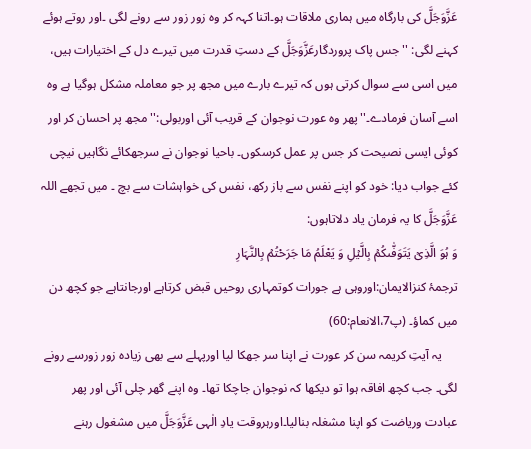عَزَّوَجَلَّ کی بارگاہ میں ہماری ملاقات ہو۔اتنا کہہ کر وہ زور زور سے رونے لگی ۔اور روتے ہوئے کہنے لگی: ''جس پاک پروردگارعَزَّوَجَلَّ کے دستِ قدرت میں تیرے دل کے اختیارات ہیں، میں اسی سے سوال کرتی ہوں کہ تیرے بارے میں مجھ پر جو معاملہ مشکل ہوگیا ہے وہ اسے آسان فرمادے۔''پھر وہ عورت نوجوان کے قریب آئی اوربولی:'' مجھ پر احسان کر اور کوئی ایسی نصیحت کر جس پر عمل کرسکوں۔ باحیا نوجوان نے سرجھکائے نگاہیں نیچی کئے جواب دیا: خود کو اپنے نفس سے باز رکھ، نفس کی خواہشات سے بچ ۔ میں تجھے اللہ عَزَّوَجَلَّ کا یہ فرمان یاد دلاتاہوں:
وَ ہُوَ الَّذِیۡ یَتَوَفّٰىکُمۡ بِالَّیۡلِ وَ یَعْلَمُ مَا جَرَحْتُمۡ بِالنَّہَارِ
ترجمۂ کنزالایمان:اوروہی ہے جورات کوتمہاری روحیں قبض کرتاہے اورجانتاہے جو کچھ دن میں کماؤ۔ (پ7،الانعام:60)
     یہ آیتِ کریمہ سن کر عورت نے اپنا سر جھکا لیا اورپہلے سے بھی زیادہ زور زورسے رونے لگی۔ جب کچھ افاقہ ہوا تو دیکھا کہ نوجوان جاچکا تھا۔ وہ اپنے گھر چلی آئی اور پھر عبادت وریاضت کو اپنا مشغلہ بنالیا۔اورہروقت یادِ الٰہی عَزَّوَجَلَّ میں مشغول رہنے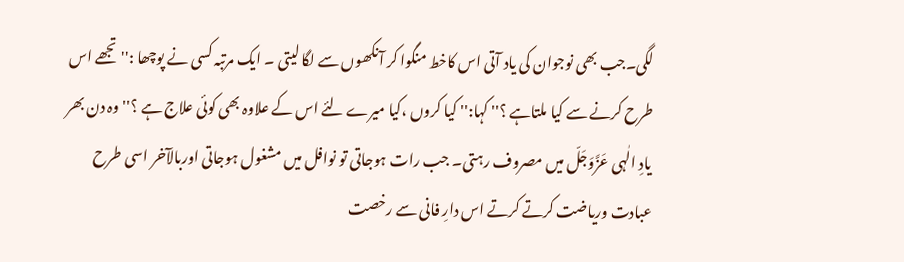لگی۔جب بھی نوجوان کی یاد آتی اس کاخط منگوا کر آنکھوں سے لگا لیتی ۔ ایک مرتبہ کسی نے پوچھا :'' تجھے اس طرح کرنے سے کیا ملتاہے ؟'' کہا:'' کیا کروں ،کیا میرے لئے اس کے علاوہ بھی کوئی علاج ہے ؟''وہ دن بھر یادِ الٰہی عَزَّوَجَلّ میں مصروف رہتی۔ جب رات ہوجاتی تو نوافل میں مشغول ہوجاتی اوربالآخر اسی طرح عبادت وریاضت کرتے کرتے اس دارِ فانی سے رخصت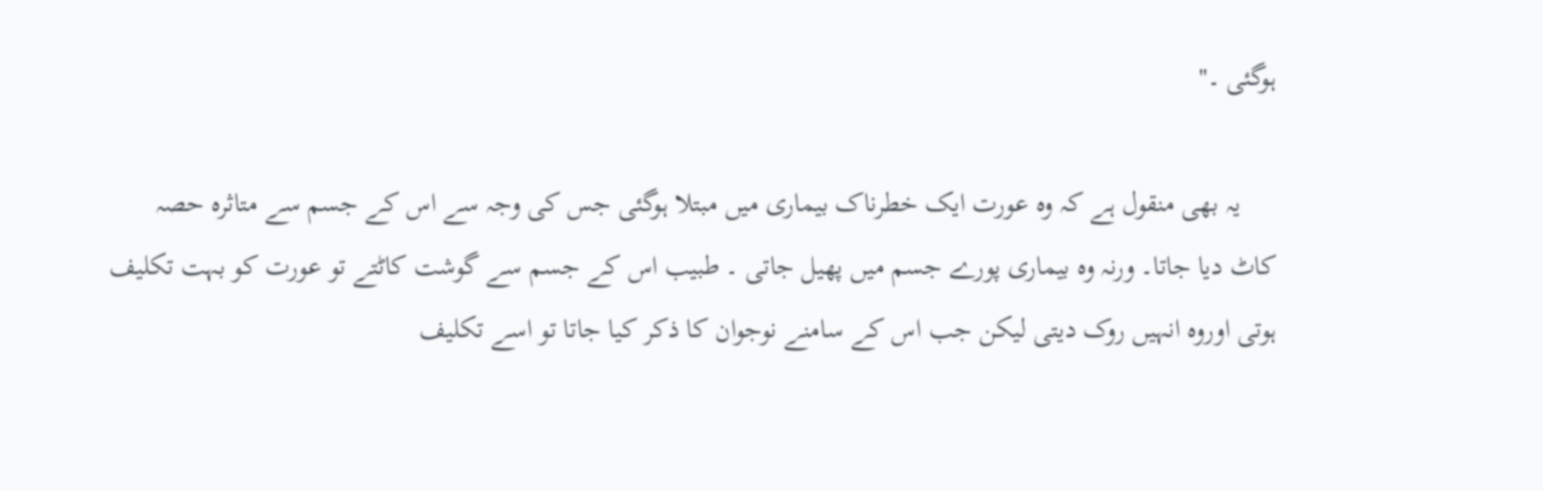ہوگئی ۔''

     یہ بھی منقول ہے کہ وہ عورت ایک خطرناک بیماری میں مبتلا ہوگئی جس کی وجہ سے اس کے جسم سے متاثرہ حصہ کاٹ دیا جاتا۔ ورنہ وہ بیماری پورے جسم میں پھیل جاتی ۔ طبیب اس کے جسم سے گوشت کاٹتے تو عورت کو بہت تکلیف ہوتی اوروہ انہیں روک دیتی لیکن جب اس کے سامنے نوجوان کا ذکر کیا جاتا تو اسے تکلیف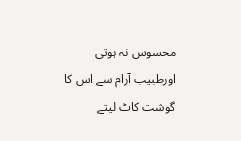محسوس نہ ہوتی اورطبیب آرام سے اس کا گوشت کاٹ لیتے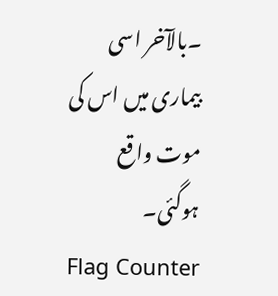۔بالآخر اسی بیماری میں اس کی موت واقع ہوگئی۔
Flag Counter